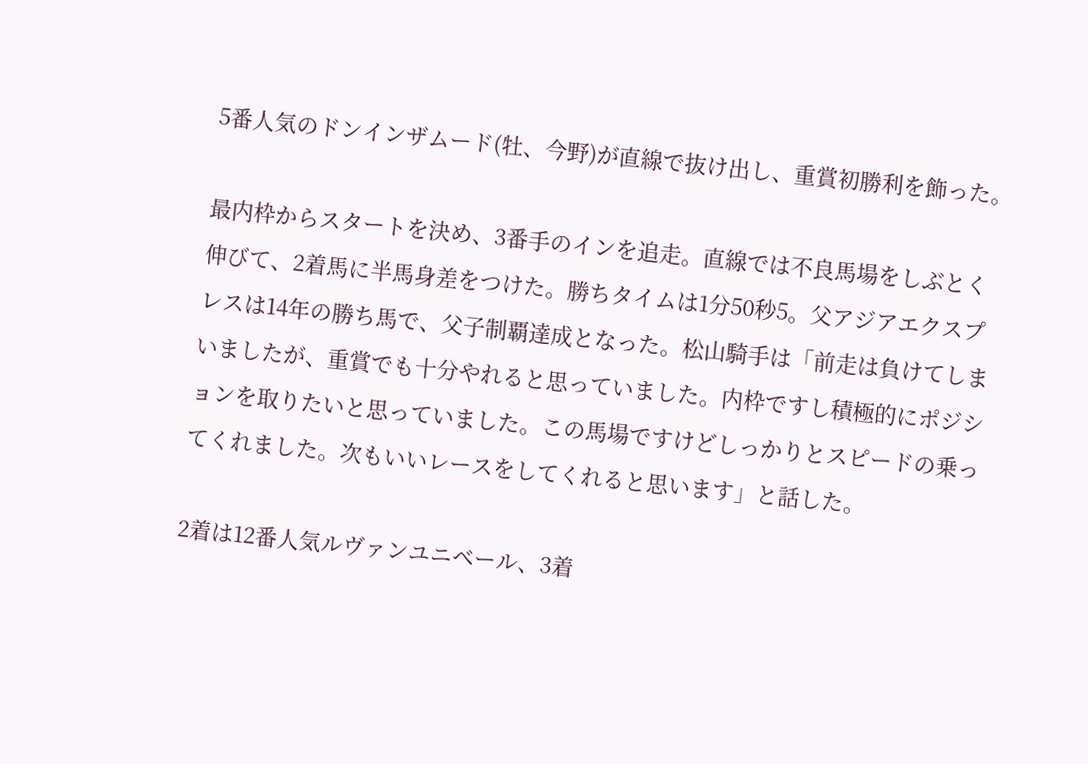5番人気のドンインザムード(牡、今野)が直線で抜け出し、重賞初勝利を飾った。

最内枠からスタートを決め、3番手のインを追走。直線では不良馬場をしぶとく伸びて、2着馬に半馬身差をつけた。勝ちタイムは1分50秒5。父アジアエクスプレスは14年の勝ち馬で、父子制覇達成となった。松山騎手は「前走は負けてしまいましたが、重賞でも十分やれると思っていました。内枠ですし積極的にポジションを取りたいと思っていました。この馬場ですけどしっかりとスピードの乗ってくれました。次もいいレースをしてくれると思います」と話した。

2着は12番人気ルヴァンユニベール、3着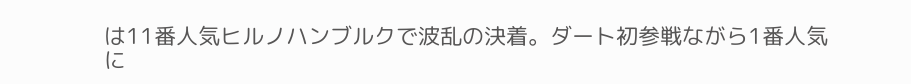は11番人気ヒルノハンブルクで波乱の決着。ダート初参戦ながら1番人気に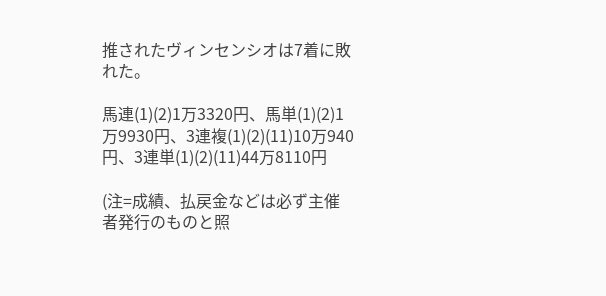推されたヴィンセンシオは7着に敗れた。

馬連(1)(2)1万3320円、馬単(1)(2)1万9930円、3連複(1)(2)(11)10万940円、3連単(1)(2)(11)44万8110円

(注=成績、払戻金などは必ず主催者発行のものと照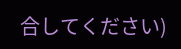合してください)